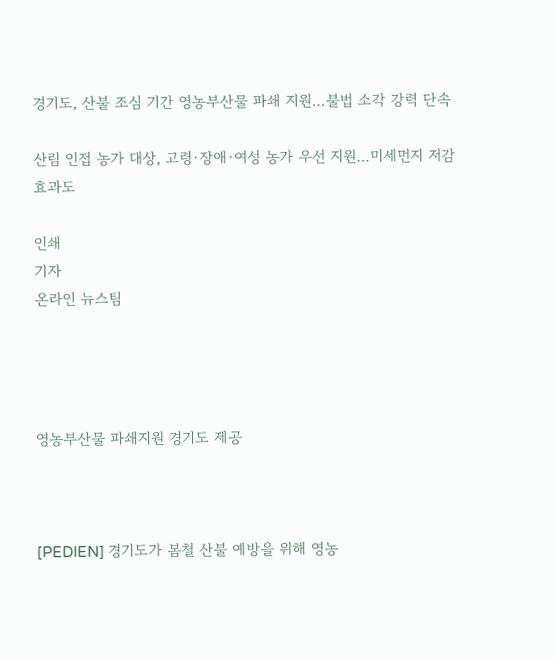경기도, 산불 조심 기간 영농부산물 파쇄 지원…불법 소각 강력 단속

산림 인접 농가 대상, 고령·장애·여성 농가 우선 지원…미세먼지 저감 효과도

인쇄
기자
온라인 뉴스팀




영농부산물 파쇄지원 경기도 제공



[PEDIEN] 경기도가 봄철 산불 예방을 위해 영농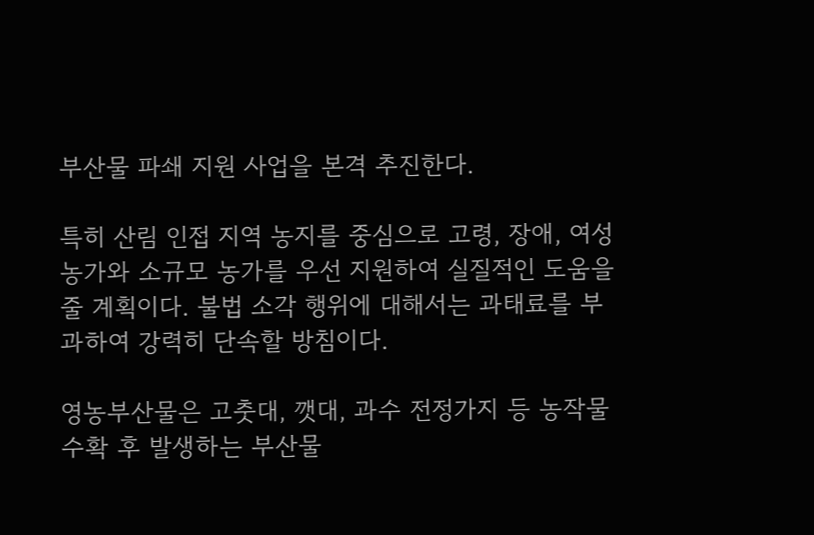부산물 파쇄 지원 사업을 본격 추진한다.

특히 산림 인접 지역 농지를 중심으로 고령, 장애, 여성 농가와 소규모 농가를 우선 지원하여 실질적인 도움을 줄 계획이다. 불법 소각 행위에 대해서는 과태료를 부과하여 강력히 단속할 방침이다.

영농부산물은 고춧대, 깻대, 과수 전정가지 등 농작물 수확 후 발생하는 부산물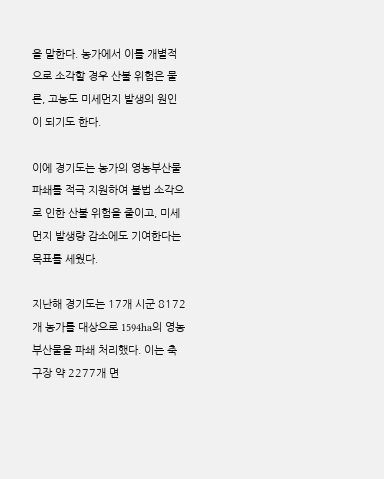을 말한다. 농가에서 이를 개별적으로 소각할 경우 산불 위험은 물론, 고농도 미세먼지 발생의 원인이 되기도 한다.

이에 경기도는 농가의 영농부산물 파쇄를 적극 지원하여 불법 소각으로 인한 산불 위험을 줄이고, 미세먼지 발생량 감소에도 기여한다는 목표를 세웠다.

지난해 경기도는 17개 시군 8172개 농가를 대상으로 1594ha의 영농부산물을 파쇄 처리했다. 이는 축구장 약 2277개 면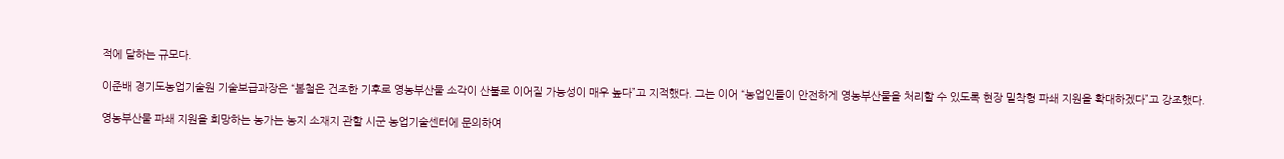적에 달하는 규모다.

이준배 경기도농업기술원 기술보급과장은 “봄철은 건조한 기후로 영농부산물 소각이 산불로 이어질 가능성이 매우 높다”고 지적했다. 그는 이어 “농업인들이 안전하게 영농부산물을 처리할 수 있도록 현장 밀착형 파쇄 지원을 확대하겠다”고 강조했다.

영농부산물 파쇄 지원을 희망하는 농가는 농지 소재지 관할 시군 농업기술센터에 문의하여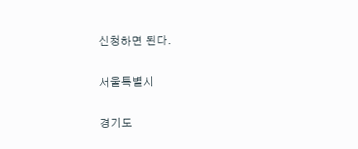신청하면 된다.

서울특별시

경기도